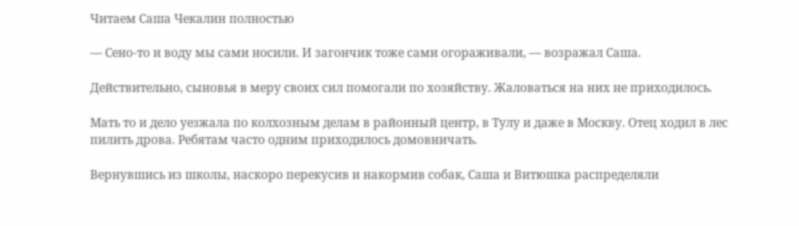Читаем Саша Чекалин полностью

— Сено-то и воду мы сами носили. И загончик тоже сами огораживали, — возражал Саша.

Действительно, сыновья в меру своих сил помогали по хозяйству. Жаловаться на них не приходилось.

Мать то и дело уезжала по колхозным делам в районный центр, в Тулу и даже в Москву. Отец ходил в лес пилить дрова. Ребятам часто одним приходилось домовничать.

Вернувшись из школы, наскоро перекусив и накормив собак, Саша и Витюшка распределяли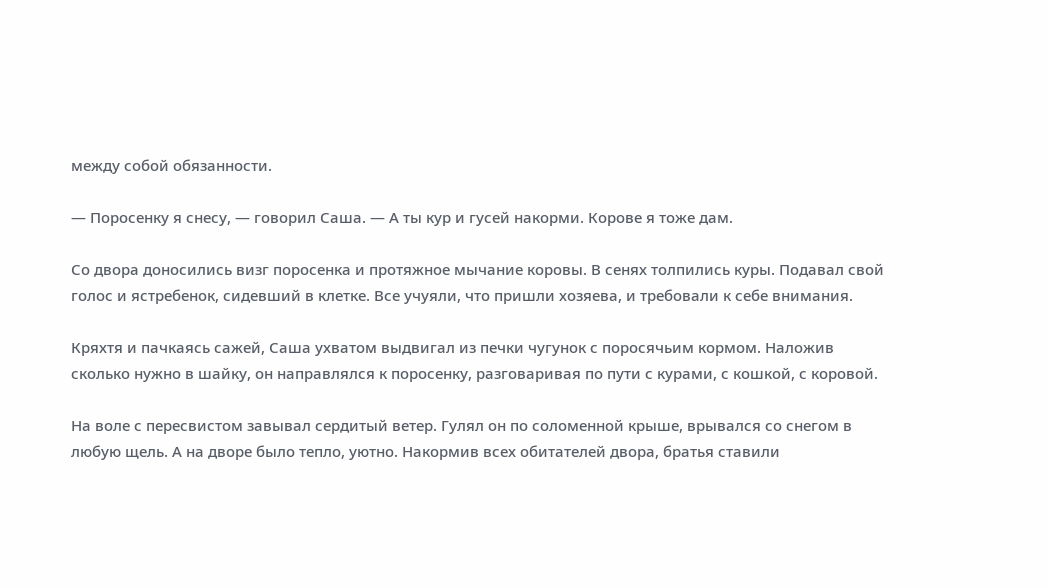между собой обязанности.

— Поросенку я снесу, — говорил Саша. — А ты кур и гусей накорми. Корове я тоже дам.

Со двора доносились визг поросенка и протяжное мычание коровы. В сенях толпились куры. Подавал свой голос и ястребенок, сидевший в клетке. Все учуяли, что пришли хозяева, и требовали к себе внимания.

Кряхтя и пачкаясь сажей, Саша ухватом выдвигал из печки чугунок с поросячьим кормом. Наложив сколько нужно в шайку, он направлялся к поросенку, разговаривая по пути с курами, с кошкой, с коровой.

На воле с пересвистом завывал сердитый ветер. Гулял он по соломенной крыше, врывался со снегом в любую щель. А на дворе было тепло, уютно. Накормив всех обитателей двора, братья ставили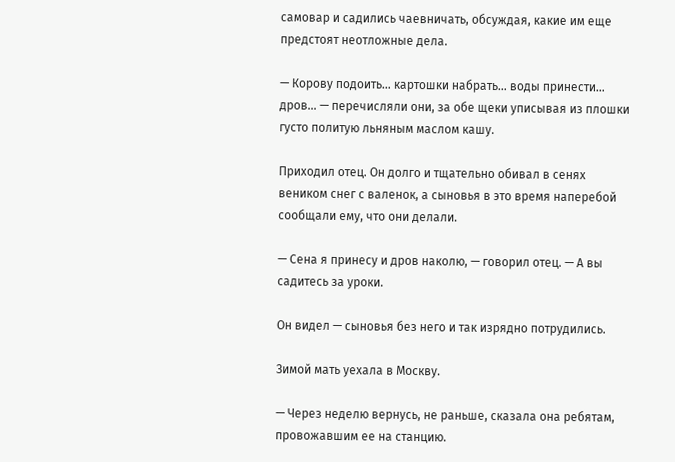самовар и садились чаевничать, обсуждая, какие им еще предстоят неотложные дела.

— Корову подоить… картошки набрать… воды принести… дров… — перечисляли они, за обе щеки уписывая из плошки густо политую льняным маслом кашу.

Приходил отец. Он долго и тщательно обивал в сенях веником снег с валенок, а сыновья в это время наперебой сообщали ему, что они делали.

— Сена я принесу и дров наколю, — говорил отец. — А вы садитесь за уроки.

Он видел — сыновья без него и так изрядно потрудились.

Зимой мать уехала в Москву.

— Через неделю вернусь, не раньше, сказала она ребятам, провожавшим ее на станцию.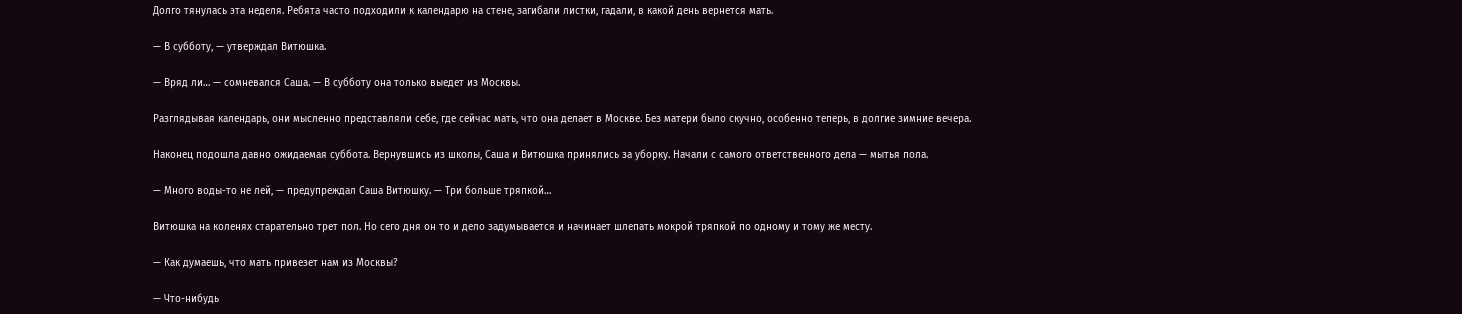Долго тянулась эта неделя. Ребята часто подходили к календарю на стене, загибали листки, гадали, в какой день вернется мать.

— В субботу, — утверждал Витюшка.

— Вряд ли… — сомневался Саша. — В субботу она только выедет из Москвы.

Разглядывая календарь, они мысленно представляли себе, где сейчас мать, что она делает в Москве. Без матери было скучно, особенно теперь, в долгие зимние вечера.

Наконец подошла давно ожидаемая суббота. Вернувшись из школы, Саша и Витюшка принялись за уборку. Начали с самого ответственного дела — мытья пола.

— Много воды-то не лей, — предупреждал Саша Витюшку. — Три больше тряпкой…

Витюшка на коленях старательно трет пол. Но сего дня он то и дело задумывается и начинает шлепать мокрой тряпкой по одному и тому же месту.

— Как думаешь, что мать привезет нам из Москвы?

— Что-нибудь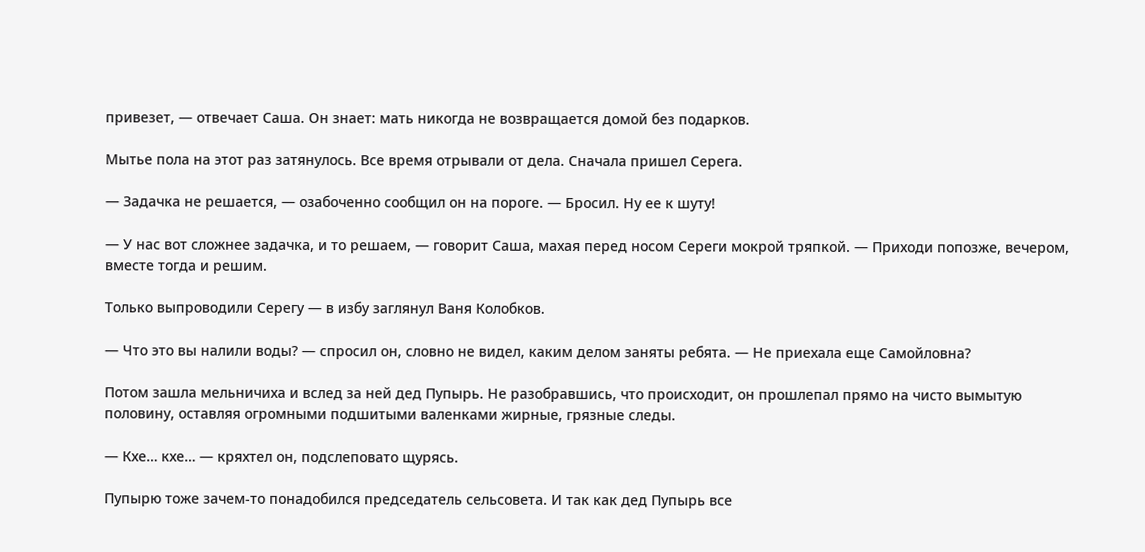привезет, — отвечает Саша. Он знает: мать никогда не возвращается домой без подарков.

Мытье пола на этот раз затянулось. Все время отрывали от дела. Сначала пришел Серега.

— Задачка не решается, — озабоченно сообщил он на пороге. — Бросил. Ну ее к шуту!

— У нас вот сложнее задачка, и то решаем, — говорит Саша, махая перед носом Сереги мокрой тряпкой. — Приходи попозже, вечером, вместе тогда и решим.

Только выпроводили Серегу — в избу заглянул Ваня Колобков.

— Что это вы налили воды? — спросил он, словно не видел, каким делом заняты ребята. — Не приехала еще Самойловна?

Потом зашла мельничиха и вслед за ней дед Пупырь. Не разобравшись, что происходит, он прошлепал прямо на чисто вымытую половину, оставляя огромными подшитыми валенками жирные, грязные следы.

— Кхе… кхе… — кряхтел он, подслеповато щурясь.

Пупырю тоже зачем-то понадобился председатель сельсовета. И так как дед Пупырь все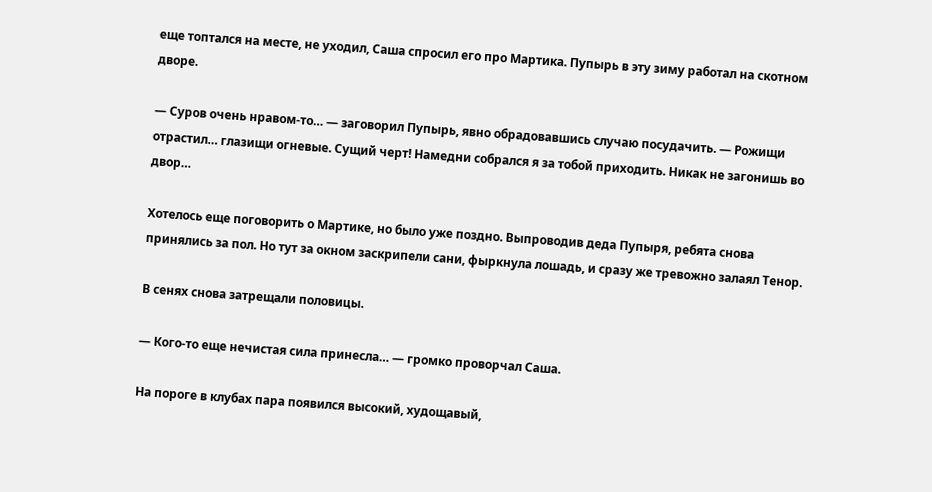еще топтался на месте, не уходил, Саша спросил его про Мартика. Пупырь в эту зиму работал на скотном дворе.

— Суров очень нравом-то… — заговорил Пупырь, явно обрадовавшись случаю посудачить. — Рожищи отрастил… глазищи огневые. Сущий черт! Намедни собрался я за тобой приходить. Никак не загонишь во двор…

Хотелось еще поговорить о Мартике, но было уже поздно. Выпроводив деда Пупыря, ребята снова принялись за пол. Но тут за окном заскрипели сани, фыркнула лошадь, и сразу же тревожно залаял Тенор.

В сенях снова затрещали половицы.

— Кого-то еще нечистая сила принесла… — громко проворчал Саша.

На пороге в клубах пара появился высокий, худощавый,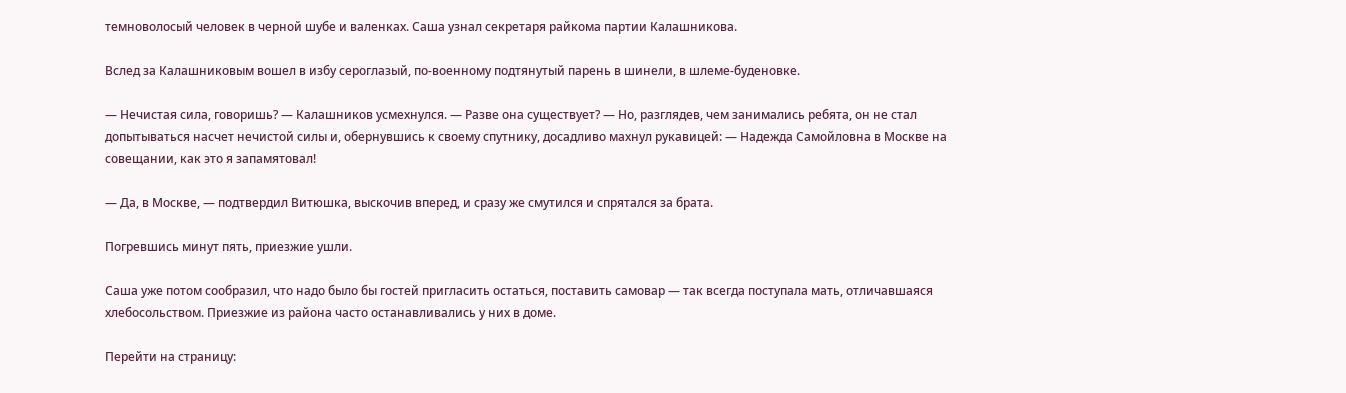темноволосый человек в черной шубе и валенках. Саша узнал секретаря райкома партии Калашникова.

Вслед за Калашниковым вошел в избу сероглазый, по-военному подтянутый парень в шинели, в шлеме-буденовке.

— Нечистая сила, говоришь? — Калашников усмехнулся. — Разве она существует? — Но, разглядев, чем занимались ребята, он не стал допытываться насчет нечистой силы и, обернувшись к своему спутнику, досадливо махнул рукавицей: — Надежда Самойловна в Москве на совещании, как это я запамятовал!

— Да, в Москве, — подтвердил Витюшка, выскочив вперед, и сразу же смутился и спрятался за брата.

Погревшись минут пять, приезжие ушли.

Саша уже потом сообразил, что надо было бы гостей пригласить остаться, поставить самовар — так всегда поступала мать, отличавшаяся хлебосольством. Приезжие из района часто останавливались у них в доме.

Перейти на страницу: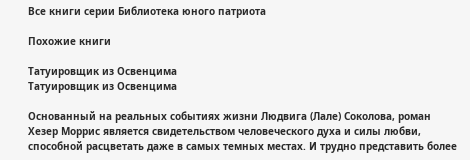Все книги серии Библиотека юного патриота

Похожие книги

Татуировщик из Освенцима
Татуировщик из Освенцима

Основанный на реальных событиях жизни Людвига (Лале) Соколова, роман Хезер Моррис является свидетельством человеческого духа и силы любви, способной расцветать даже в самых темных местах. И трудно представить более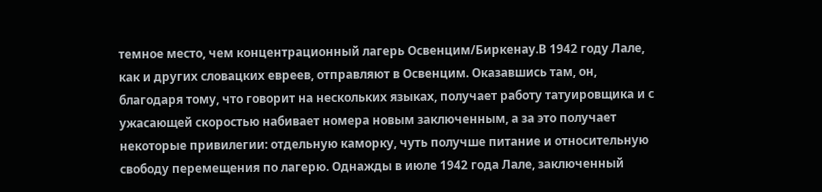темное место, чем концентрационный лагерь Освенцим/Биркенау.В 1942 году Лале, как и других словацких евреев, отправляют в Освенцим. Оказавшись там, он, благодаря тому, что говорит на нескольких языках, получает работу татуировщика и с ужасающей скоростью набивает номера новым заключенным, а за это получает некоторые привилегии: отдельную каморку, чуть получше питание и относительную свободу перемещения по лагерю. Однажды в июле 1942 года Лале, заключенный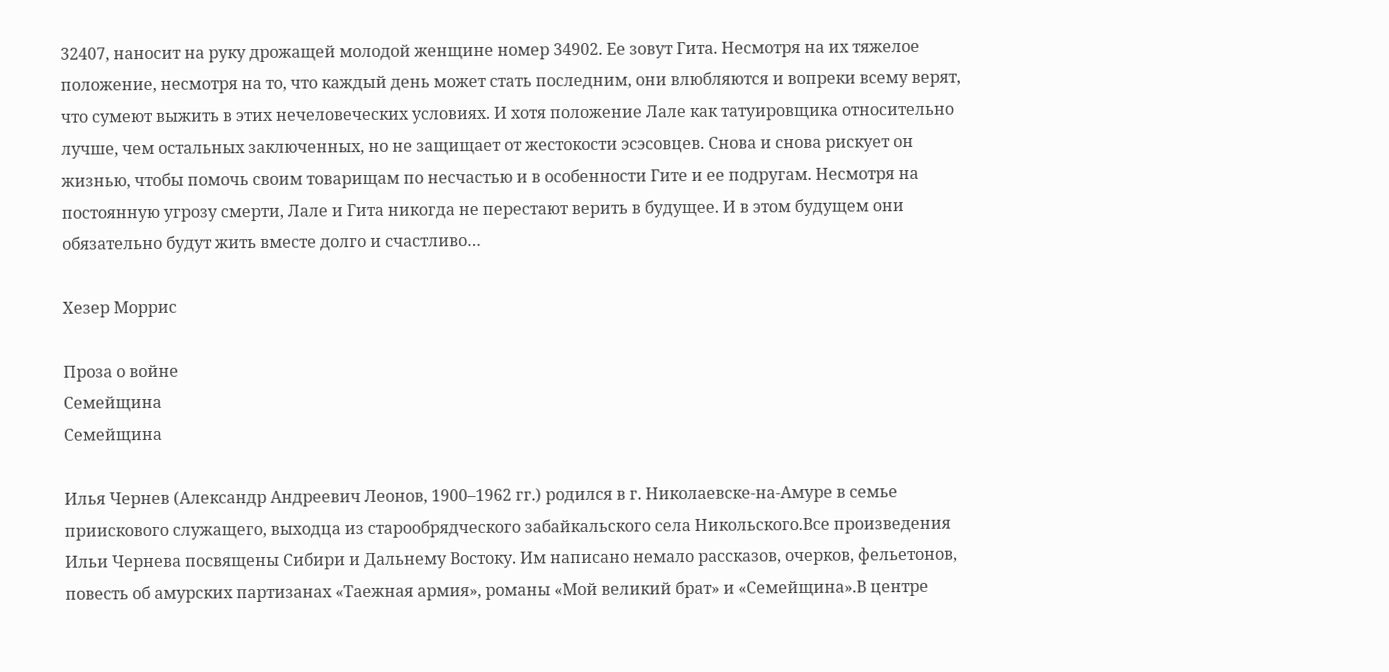32407, наносит на руку дрожащей молодой женщине номер 34902. Ее зовут Гита. Несмотря на их тяжелое положение, несмотря на то, что каждый день может стать последним, они влюбляются и вопреки всему верят, что сумеют выжить в этих нечеловеческих условиях. И хотя положение Лале как татуировщика относительно лучше, чем остальных заключенных, но не защищает от жестокости эсэсовцев. Снова и снова рискует он жизнью, чтобы помочь своим товарищам по несчастью и в особенности Гите и ее подругам. Несмотря на постоянную угрозу смерти, Лале и Гита никогда не перестают верить в будущее. И в этом будущем они обязательно будут жить вместе долго и счастливо…

Хезер Моррис

Проза о войне
Семейщина
Семейщина

Илья Чернев (Александр Андреевич Леонов, 1900–1962 гг.) родился в г. Николаевске-на-Амуре в семье приискового служащего, выходца из старообрядческого забайкальского села Никольского.Все произведения Ильи Чернева посвящены Сибири и Дальнему Востоку. Им написано немало рассказов, очерков, фельетонов, повесть об амурских партизанах «Таежная армия», романы «Мой великий брат» и «Семейщина».В центре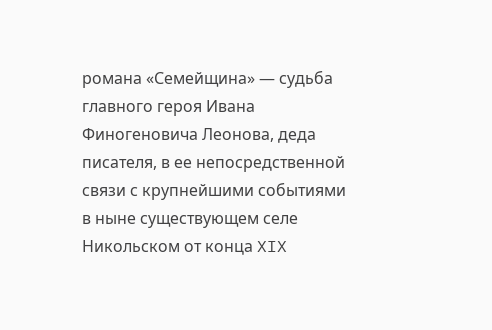романа «Семейщина» — судьба главного героя Ивана Финогеновича Леонова, деда писателя, в ее непосредственной связи с крупнейшими событиями в ныне существующем селе Никольском от конца XIX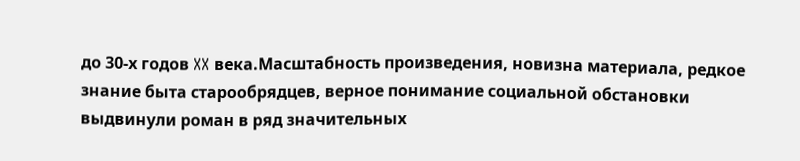до 30-х годов XX века.Масштабность произведения, новизна материала, редкое знание быта старообрядцев, верное понимание социальной обстановки выдвинули роман в ряд значительных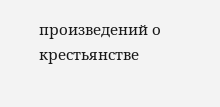произведений о крестьянстве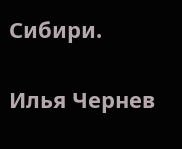Сибири.

Илья Чернев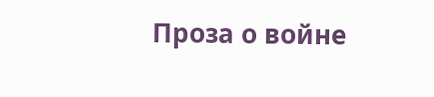Проза о войне